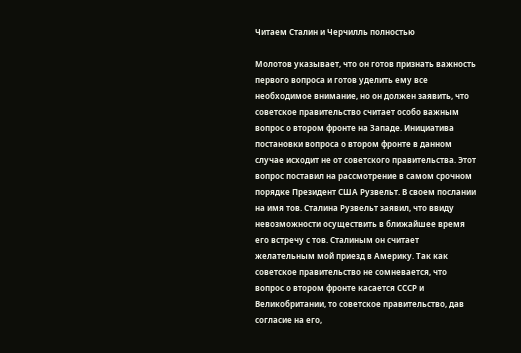Читаем Сталин и Черчилль полностью

Молотов указывает, что он готов признать важность первого вопроса и готов уделить ему все необходимое внимание, но он должен заявить, что советское правительство считает особо важным вопрос о втором фронте на Западе. Инициатива постановки вопроса о втором фронте в данном случае исходит не от советского правительства. Этот вопрос поставил на рассмотрение в самом срочном порядке Президент США Рузвельт. В своем послании на имя тов. Сталина Рузвельт заявил, что ввиду невозможности осуществить в ближайшее время его встречу с тов. Сталиным он считает желательным мой приезд в Америку. Так как советское правительство не сомневается, что вопрос о втором фронте касается СССР и Великобритании, то советское правительство, дав согласие на его,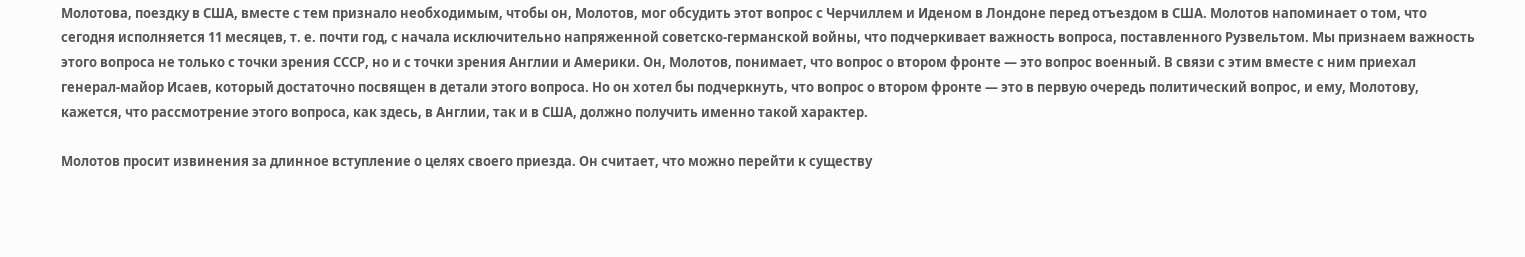Молотова, поездку в США, вместе с тем признало необходимым, чтобы он, Молотов, мог обсудить этот вопрос с Черчиллем и Иденом в Лондоне перед отъездом в США. Молотов напоминает о том, что сегодня исполняется 11 месяцев, т. е. почти год, с начала исключительно напряженной советско-германской войны, что подчеркивает важность вопроса, поставленного Рузвельтом. Мы признаем важность этого вопроса не только с точки зрения СССР, но и с точки зрения Англии и Америки. Он, Молотов, понимает, что вопрос о втором фронте — это вопрос военный. В связи с этим вместе с ним приехал генерал-майор Исаев, который достаточно посвящен в детали этого вопроса. Но он хотел бы подчеркнуть, что вопрос о втором фронте — это в первую очередь политический вопрос, и ему, Молотову, кажется, что рассмотрение этого вопроса, как здесь, в Англии, так и в США, должно получить именно такой характер.

Молотов просит извинения за длинное вступление о целях своего приезда. Он считает, что можно перейти к существу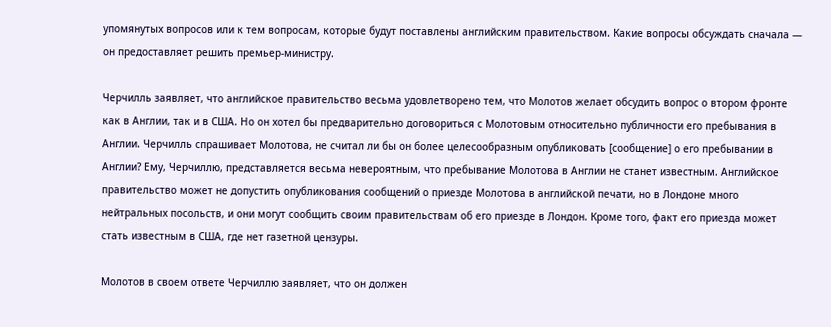упомянутых вопросов или к тем вопросам, которые будут поставлены английским правительством. Какие вопросы обсуждать сначала — он предоставляет решить премьер-министру.

Черчилль заявляет, что английское правительство весьма удовлетворено тем, что Молотов желает обсудить вопрос о втором фронте как в Англии, так и в США. Но он хотел бы предварительно договориться с Молотовым относительно публичности его пребывания в Англии. Черчилль спрашивает Молотова, не считал ли бы он более целесообразным опубликовать [сообщение] о его пребывании в Англии? Ему, Черчиллю, представляется весьма невероятным, что пребывание Молотова в Англии не станет известным. Английское правительство может не допустить опубликования сообщений о приезде Молотова в английской печати, но в Лондоне много нейтральных посольств, и они могут сообщить своим правительствам об его приезде в Лондон. Кроме того, факт его приезда может стать известным в США, где нет газетной цензуры.

Молотов в своем ответе Черчиллю заявляет, что он должен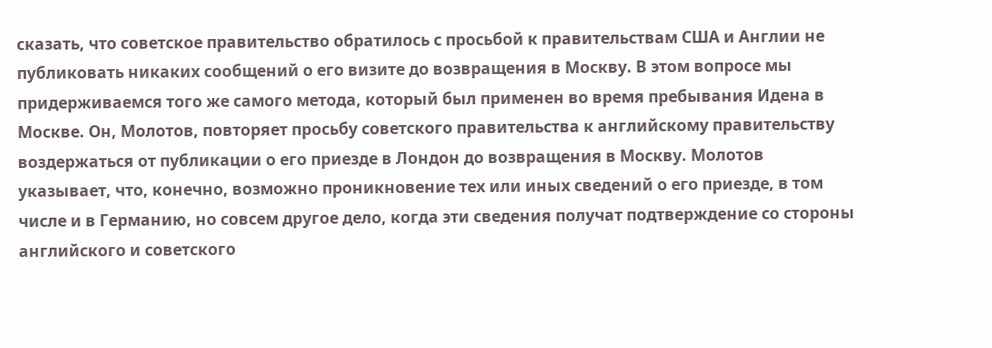сказать, что советское правительство обратилось с просьбой к правительствам США и Англии не публиковать никаких сообщений о его визите до возвращения в Москву. В этом вопросе мы придерживаемся того же самого метода, который был применен во время пребывания Идена в Москве. Он, Молотов, повторяет просьбу советского правительства к английскому правительству воздержаться от публикации о его приезде в Лондон до возвращения в Москву. Молотов указывает, что, конечно, возможно проникновение тех или иных сведений о его приезде, в том числе и в Германию, но совсем другое дело, когда эти сведения получат подтверждение со стороны английского и советского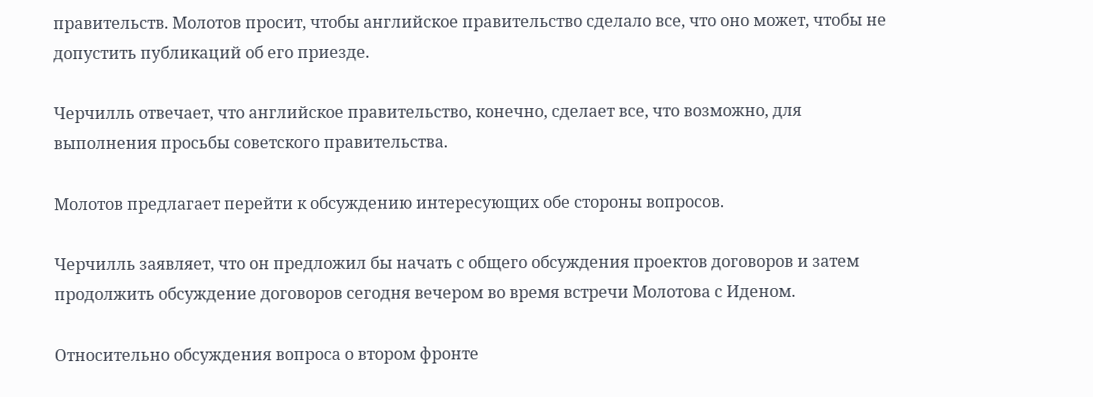правительств. Молотов просит, чтобы английское правительство сделало все, что оно может, чтобы не допустить публикаций об его приезде.

Черчилль отвечает, что английское правительство, конечно, сделает все, что возможно, для выполнения просьбы советского правительства.

Молотов предлагает перейти к обсуждению интересующих обе стороны вопросов.

Черчилль заявляет, что он предложил бы начать с общего обсуждения проектов договоров и затем продолжить обсуждение договоров сегодня вечером во время встречи Молотова с Иденом.

Относительно обсуждения вопроса о втором фронте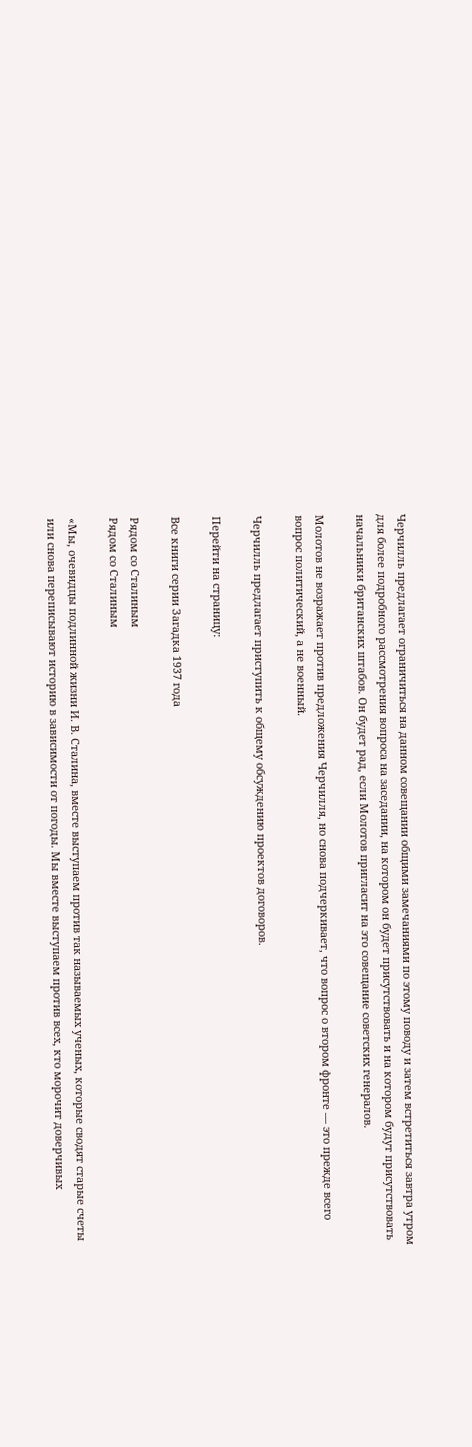Черчилль предлагает ограничиться на данном совещании общими замечаниями по этому поводу и затем встретиться завтра утром для более подробного рассмотрения вопроса на заседании, на котором он будет присутствовать и на котором будут присутствовать начальники британских штабов. Он будет рад, если Молотов пригласит на это совещание советских генералов.

Молотов не возражает против предложения Черчилля, но снова подчеркивает, что вопрос о втором фронте — это прежде всего вопрос политический, а не военный.

Черчилль предлагает приступить к общему обсуждению проектов договоров.

Перейти на страницу:

Все книги серии Загадка 1937 года

Рядом со Сталиным
Рядом со Сталиным

«Мы, очевидцы подлинной жизни И. В. Сталина, вместе выступаем против так называемых ученых, которые сводят старые счеты или снова переписывают историю в зависимости от погоды. Мы вместе выступаем против всех, кто морочит доверчивых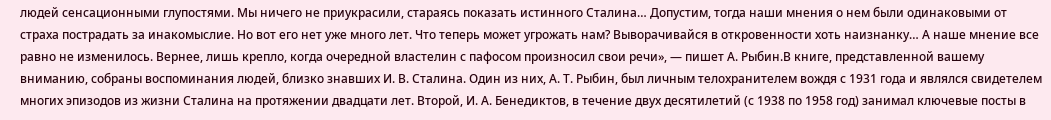людей сенсационными глупостями. Мы ничего не приукрасили, стараясь показать истинного Сталина… Допустим, тогда наши мнения о нем были одинаковыми от страха пострадать за инакомыслие. Но вот его нет уже много лет. Что теперь может угрожать нам? Выворачивайся в откровенности хоть наизнанку… А наше мнение все равно не изменилось. Вернее, лишь крепло, когда очередной властелин с пафосом произносил свои речи», — пишет А. Рыбин.В книге, представленной вашему вниманию, собраны воспоминания людей, близко знавших И. В. Сталина. Один из них, А. Т. Рыбин, был личным телохранителем вождя с 1931 года и являлся свидетелем многих эпизодов из жизни Сталина на протяжении двадцати лет. Второй, И. А. Бенедиктов, в течение двух десятилетий (с 1938 по 1958 год) занимал ключевые посты в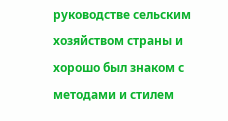руководстве сельским хозяйством страны и хорошо был знаком с методами и стилем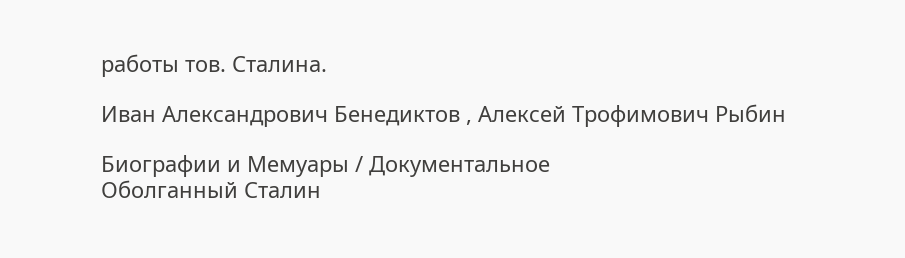работы тов. Сталина.

Иван Александрович Бенедиктов , Алексей Трофимович Рыбин

Биографии и Мемуары / Документальное
Оболганный Сталин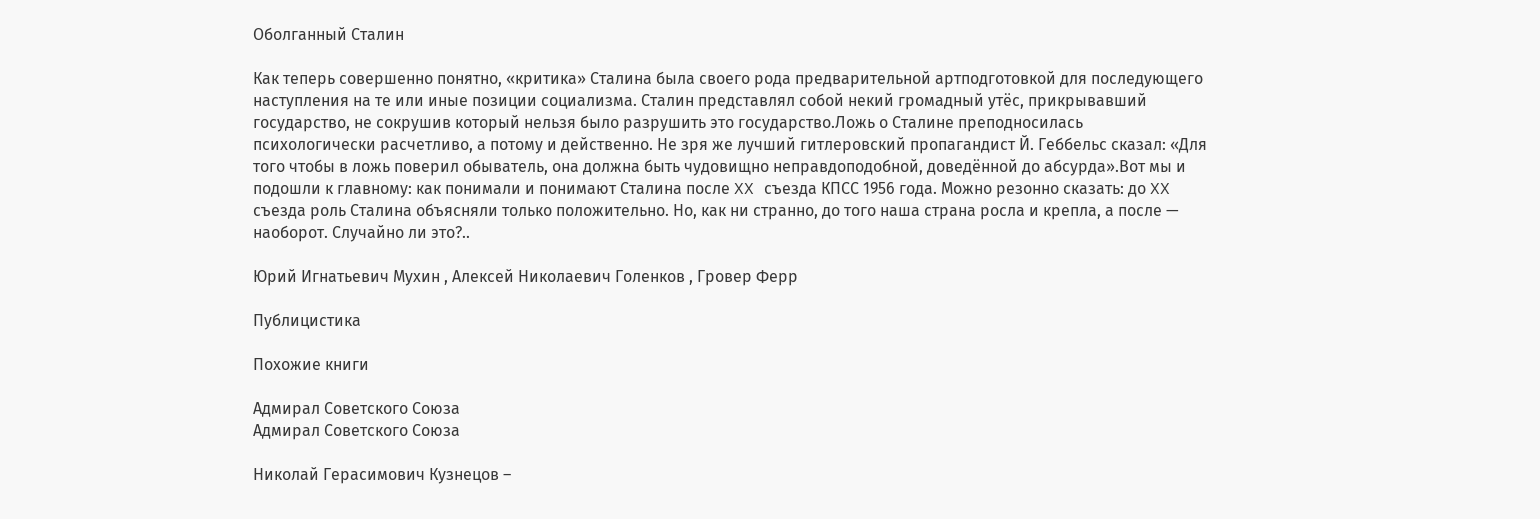Оболганный Сталин

Как теперь совершенно понятно, «критика» Сталина была своего рода предварительной артподготовкой для последующего наступления на те или иные позиции социализма. Сталин представлял собой некий громадный утёс, прикрывавший государство, не сокрушив который нельзя было разрушить это государство.Ложь о Сталине преподносилась психологически расчетливо, а потому и действенно. Не зря же лучший гитлеровский пропагандист Й. Геббельс сказал: «Для того чтобы в ложь поверил обыватель, она должна быть чудовищно неправдоподобной, доведённой до абсурда».Вот мы и подошли к главному: как понимали и понимают Сталина после XX съезда КПСС 1956 года. Можно резонно сказать: до XX съезда роль Сталина объясняли только положительно. Но, как ни странно, до того наша страна росла и крепла, а после — наоборот. Случайно ли это?..

Юрий Игнатьевич Мухин , Алексей Николаевич Голенков , Гровер Ферр

Публицистика

Похожие книги

Адмирал Советского Союза
Адмирал Советского Союза

Николай Герасимович Кузнецов –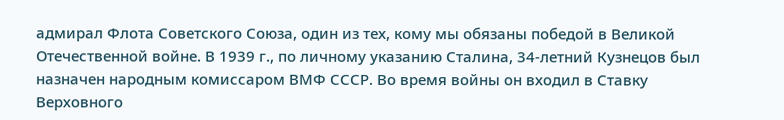адмирал Флота Советского Союза, один из тех, кому мы обязаны победой в Великой Отечественной войне. В 1939 г., по личному указанию Сталина, 34-летний Кузнецов был назначен народным комиссаром ВМФ СССР. Во время войны он входил в Ставку Верховного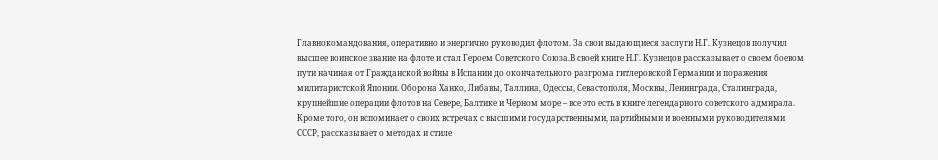Главнокомандования, оперативно и энергично руководил флотом. За свои выдающиеся заслуги Н.Г. Кузнецов получил высшее воинское звание на флоте и стал Героем Советского Союза.В своей книге Н.Г. Кузнецов рассказывает о своем боевом пути начиная от Гражданской войны в Испании до окончательного разгрома гитлеровской Германии и поражения милитаристской Японии. Оборона Ханко, Либавы, Таллина, Одессы, Севастополя, Москвы, Ленинграда, Сталинграда, крупнейшие операции флотов на Севере, Балтике и Черном море – все это есть в книге легендарного советского адмирала. Кроме того, он вспоминает о своих встречах с высшими государственными, партийными и военными руководителями СССР, рассказывает о методах и стиле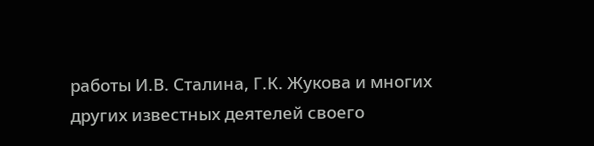работы И.В. Сталина, Г.К. Жукова и многих других известных деятелей своего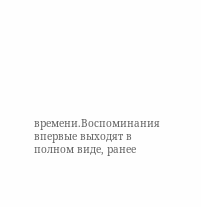времени.Воспоминания впервые выходят в полном виде, ранее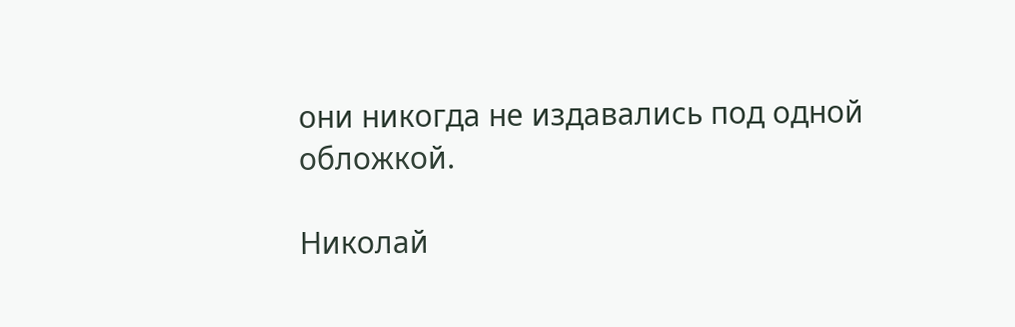они никогда не издавались под одной обложкой.

Николай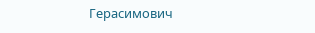Герасимович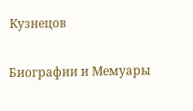Кузнецов

Биографии и Мемуары